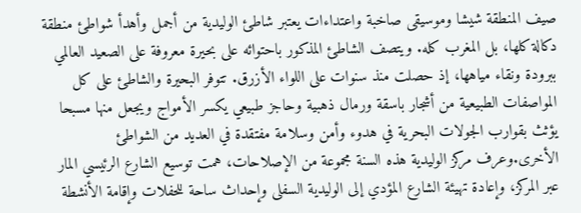صيف المنطقة شيشا وموسيقى صاخبة واعتداءات يعتبر شاطئ الوليدية من أجمل وأهدأ شواطئ منطقة دكالة كلها، بل المغرب كله. ويتصف الشاطئ المذكور باحتوائه على بحيرة معروفة على الصعيد العالمي ببرودة ونقاء مياهها، إذ حصلت منذ سنوات على اللواء الأزرق. تتوفر البحيرة والشاطئ على كل المواصفات الطبيعية من أشجار باسقة ورمال ذهبية وحاجز طبيعي يكسر الأمواج ويجعل منها مسبحا يؤثث بقوارب الجولات البحرية في هدوء وأمن وسلامة مفتقدة في العديد من الشواطئ الأخرى.وعرف مركز الوليدية هذه السنة مجموعة من الإصلاحات، همت توسيع الشارع الرئيسي المار عبر المركز، وإعادة تهيئة الشارع المؤدي إلى الوليدية السفلى وإحداث ساحة للحفلات وإقامة الأنشطة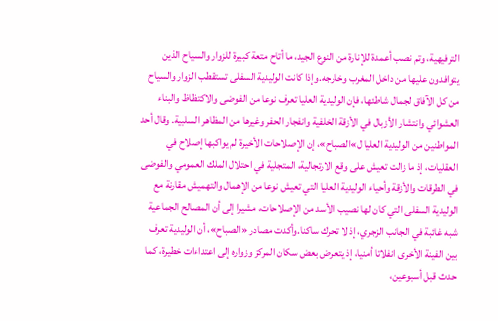الترفيهية، وتم نصب أعمدة للإنارة من النوع الجيد، ما أتاح متعة كبيرة للزوار والسياح الذين يتوافدون عليها من داخل المغرب وخارجه.وإذا كانت الوليدية السفلى تستقطب الزوار والسياح من كل الآفاق لجمال شاطئها، فإن الوليدية العليا تعرف نوعا من الفوضى والاكتظاظ والبناء العشوائي وانتشار الأزبال في الأزقة الخلفية وانفجار الحفر وغيرها من المظاهر السلبية. وقال أحد المواطنين من الوليدية العليا ل»الصباح»، إن الإصلاحات الأخيرة لم يواكبها إصلاح في العقليات، إذ ما زالت تعيش على وقع الارتجالية، المتجلية في احتلال الملك العمومي والفوضى في الطرقات والأزقة وأحياء الوليدية العليا التي تعيش نوعا من الإهمال والتهميش مقارنة مع الوليدية السفلى التي كان لها نصيب الأسد من الإصلاحات، مشيرا إلى أن المصالح الجماعية شبه غائبة في الجانب الزجري، إذ لا تحرك ساكنا.وأكدت مصادر «الصباح»، أن الوليدية تعرف بين الفينة الأخرى انفلاتا أمنيا، إذ يتعرض بعض سكان المركز وزواره إلى اعتداءات خطيرة، كما حدث قبل أسبوعين،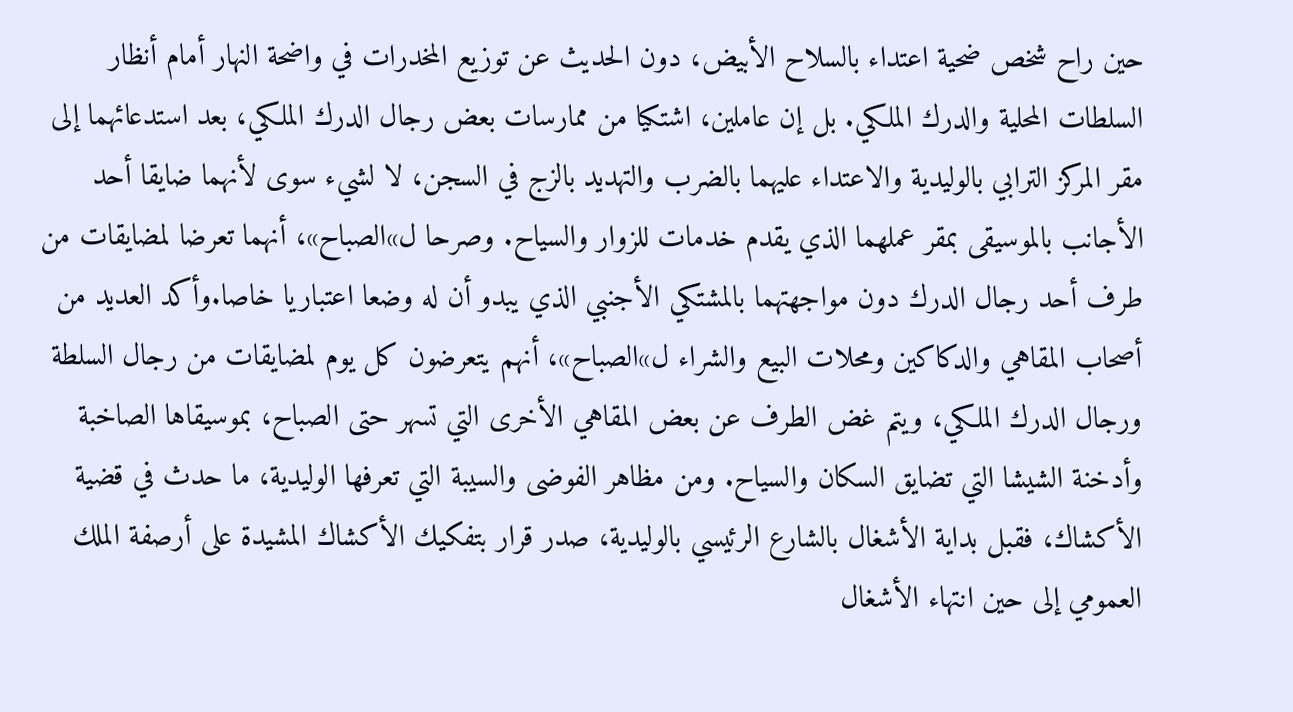حين راح شخص ضحية اعتداء بالسلاح الأبيض، دون الحديث عن توزيع المخدرات في واضحة النهار أمام أنظار السلطات المحلية والدرك الملكي. بل إن عاملين، اشتكيا من ممارسات بعض رجال الدرك الملكي، بعد استدعائهما إلى مقر المركز الترابي بالوليدية والاعتداء عليهما بالضرب والتهديد بالزج في السجن، لا لشيء سوى لأنهما ضايقا أحد الأجانب بالموسيقى بمقر عملهما الذي يقدم خدمات للزوار والسياح. وصرحا ل»الصباح»، أنهما تعرضا لمضايقات من طرف أحد رجال الدرك دون مواجهتهما بالمشتكي الأجنبي الذي يبدو أن له وضعا اعتباريا خاصا.وأكد العديد من أصحاب المقاهي والدكاكين ومحلات البيع والشراء ل»الصباح»، أنهم يتعرضون كل يوم لمضايقات من رجال السلطة ورجال الدرك الملكي، ويتم غض الطرف عن بعض المقاهي الأخرى التي تسهر حتى الصباح، بموسيقاها الصاخبة وأدخنة الشيشا التي تضايق السكان والسياح. ومن مظاهر الفوضى والسيبة التي تعرفها الوليدية، ما حدث في قضية الأكشاك، فقبل بداية الأشغال بالشارع الرئيسي بالوليدية، صدر قرار بتفكيك الأكشاك المشيدة على أرصفة الملك العمومي إلى حين انتهاء الأشغال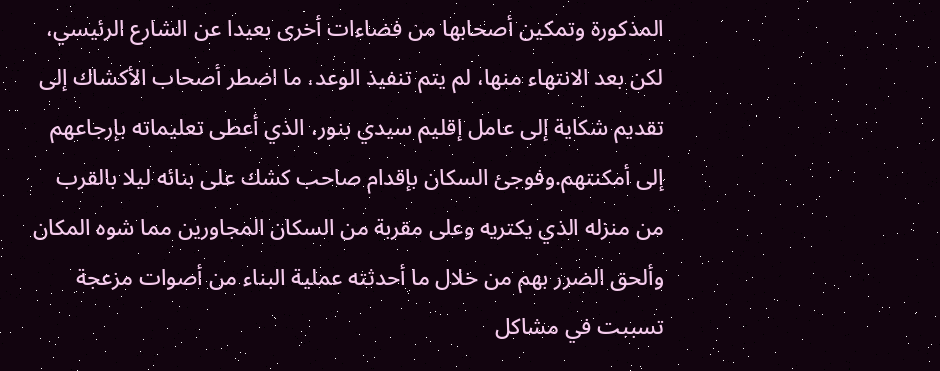المذكورة وتمكين أصحابها من فضاءات أخرى بعيدا عن الشارع الرئيسي، لكن بعد الانتهاء منها، لم يتم تنفيذ الوعد، ما اضطر أصحاب الأكشاك إلى تقديم شكاية إلى عامل إقليم سيدي بنور، الذي أعطى تعليماته بإرجاعهم إلى أمكنتهم.وفوجئ السكان بإقدام صاحب كشك على بنائه ليلا بالقرب من منزله الذي يكتريه وعلى مقربة من السكان المجاورين مما شوه المكان وألحق الضرر بهم من خلال ما أحدثته عملية البناء من أصوات مزعجة تسببت في مشاكل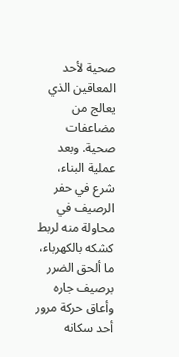صحية لأحد المعاقين الذي يعالج من مضاعفات صحية. وبعد عملية البناء، شرع في حفر الرصيف في محاولة منه لربط كشكه بالكهرباء، ما ألحق الضرر برصيف جاره وأعاق حركة مرور أحد سكانه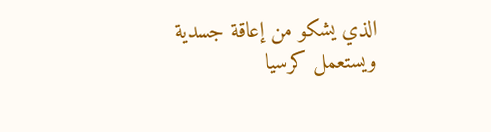الذي يشكو من إعاقة جسدية ويستعمل كرسيا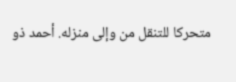متحركا للتنقل من وإلى منزله. أحمد ذو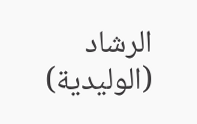الرشاد (الوليدية)